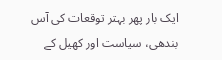ایک بار پھر بہتر توقعات کی آس بندھی، سیاست اور کھیل کے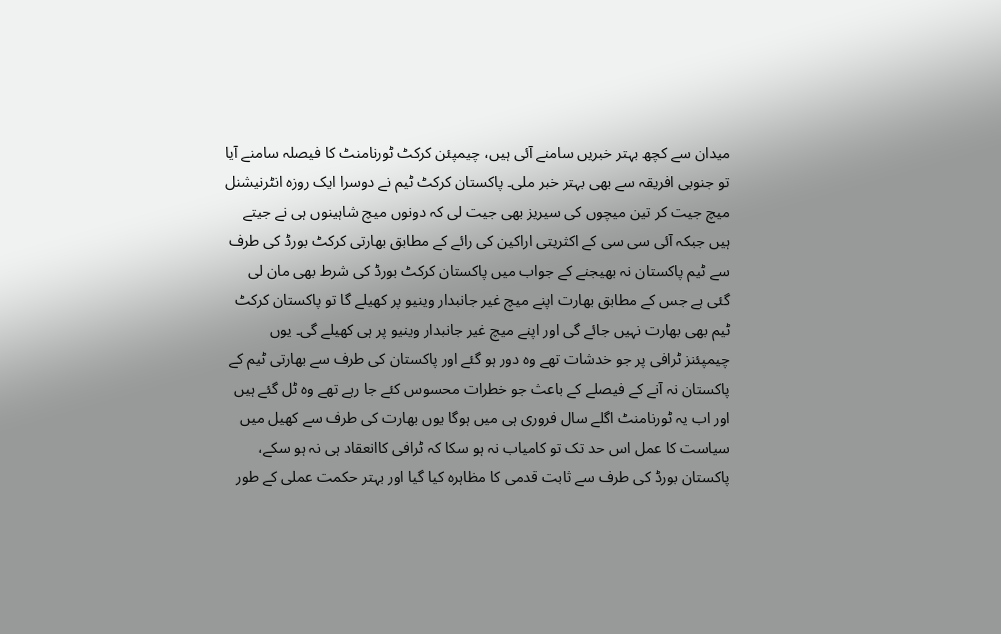میدان سے کچھ بہتر خبریں سامنے آئی ہیں، چیمپئن کرکٹ ٹورنامنٹ کا فیصلہ سامنے آیا تو جنوبی افریقہ سے بھی بہتر خبر ملی۔ پاکستان کرکٹ ٹیم نے دوسرا ایک روزہ انٹرنیشنل میچ جیت کر تین میچوں کی سیریز بھی جیت لی کہ دونوں میچ شاہینوں ہی نے جیتے ہیں جبکہ آئی سی سی کے اکثریتی اراکین کی رائے کے مطابق بھارتی کرکٹ بورڈ کی طرف سے ٹیم پاکستان نہ بھیجنے کے جواب میں پاکستان کرکٹ بورڈ کی شرط بھی مان لی گئی ہے جس کے مطابق بھارت اپنے میچ غیر جانبدار وینیو پر کھیلے گا تو پاکستان کرکٹ ٹیم بھی بھارت نہیں جائے گی اور اپنے میچ غیر جانبدار وینیو پر ہی کھیلے گی۔ یوں چیمپئنز ٹرافی پر جو خدشات تھے وہ دور ہو گئے اور پاکستان کی طرف سے بھارتی ٹیم کے پاکستان نہ آنے کے فیصلے کے باعث جو خطرات محسوس کئے جا رہے تھے وہ ٹل گئے ہیں اور اب یہ ٹورنامنٹ اگلے سال فروری ہی میں ہوگا یوں بھارت کی طرف سے کھیل میں سیاست کا عمل اس حد تک تو کامیاب نہ ہو سکا کہ ٹرافی کاانعقاد ہی نہ ہو سکے، پاکستان بورڈ کی طرف سے ثابت قدمی کا مظاہرہ کیا گیا اور بہتر حکمت عملی کے طور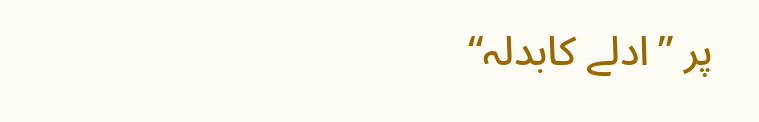پر ”ادلے کابدلہ“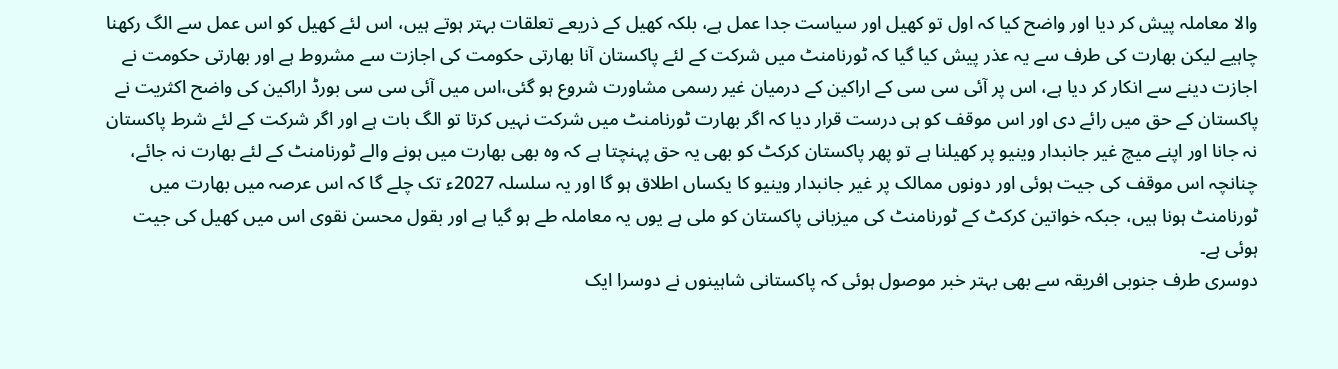والا معاملہ پیش کر دیا اور واضح کیا کہ اول تو کھیل اور سیاست جدا عمل ہے، بلکہ کھیل کے ذریعے تعلقات بہتر ہوتے ہیں، اس لئے کھیل کو اس عمل سے الگ رکھنا چاہیے لیکن بھارت کی طرف سے یہ عذر پیش کیا گیا کہ ٹورنامنٹ میں شرکت کے لئے پاکستان آنا بھارتی حکومت کی اجازت سے مشروط ہے اور بھارتی حکومت نے اجازت دینے سے انکار کر دیا ہے، اس پر آئی سی سی کے اراکین کے درمیان غیر رسمی مشاورت شروع ہو گئی،اس میں آئی سی سی بورڈ اراکین کی واضح اکثریت نے پاکستان کے حق میں رائے دی اور اس موقف کو ہی درست قرار دیا کہ اگر بھارت ٹورنامنٹ میں شرکت نہیں کرتا تو الگ بات ہے اور اگر شرکت کے لئے شرط پاکستان نہ جانا اور اپنے میچ غیر جانبدار وینیو پر کھیلنا ہے تو پھر پاکستان کرکٹ کو بھی یہ حق پہنچتا ہے کہ وہ بھی بھارت میں ہونے والے ٹورنامنٹ کے لئے بھارت نہ جائے، چنانچہ اس موقف کی جیت ہوئی اور دونوں ممالک پر غیر جانبدار وینیو کا یکساں اطلاق ہو گا اور یہ سلسلہ 2027ء تک چلے گا کہ اس عرصہ میں بھارت میں ٹورنامنٹ ہونا ہیں، جبکہ خواتین کرکٹ کے ٹورنامنٹ کی میزبانی پاکستان کو ملی ہے یوں یہ معاملہ طے ہو گیا ہے اور بقول محسن نقوی اس میں کھیل کی جیت ہوئی ہے۔
دوسری طرف جنوبی افریقہ سے بھی بہتر خبر موصول ہوئی کہ پاکستانی شاہینوں نے دوسرا ایک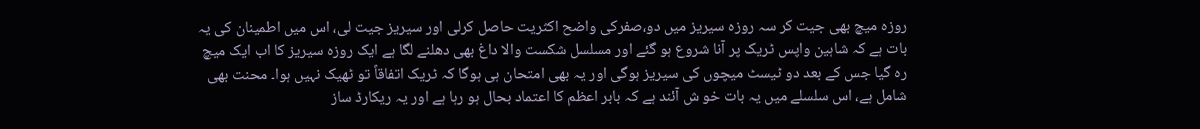روزہ میچ بھی جیت کر سہ روزہ سیریز میں دو،صفرکی واضح اکثریت حاصل کرلی اور سیریز جیت لی، اس میں اطمینان کی یہ بات ہے کہ شاہین واپس ٹریک پر آنا شروع ہو گئے اور مسلسل شکست والا داغ بھی دھلنے لگا ہے ایک روزہ سیریز کا اب ایک میچ رہ گیا جس کے بعد دو ٹیسٹ میچوں کی سیریز ہوگی اور یہ بھی امتحان ہی ہوگا کہ ٹریک اتفاقاً تو ٹھیک نہیں ہوا۔ محنت بھی شامل ہے، اس سلسلے میں یہ بات خو ش آئند ہے کہ بابر اعظم کا اعتماد بحال ہو رہا ہے اور یہ ریکارڈ ساز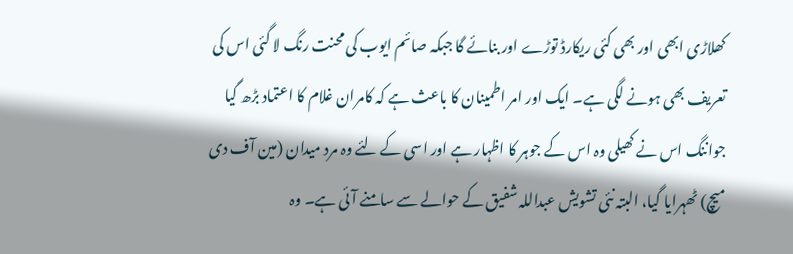کھلاڑی ابھی اور بھی کئی ریکارڈ توڑے اور بنائے گا جبکہ صائم ایوب کی محنت رنگ لا گئی اس کی تعریف بھی ہونے لگی ہے۔ ایک اور امر اطمینان کا باعث ہے کہ کامران غلام کا اعتماد بڑھ گیا جواننگ اس نے کھیلی وہ اس کے جوہر کا اظہار ہے اور اسی کے لئے وہ مرد میدان (مین آف دی میچ) ٹھہرایا گیا، البتہ نئی تشویش عبداللہ شفیق کے حوالے سے سامنے آئی ہے۔ وہ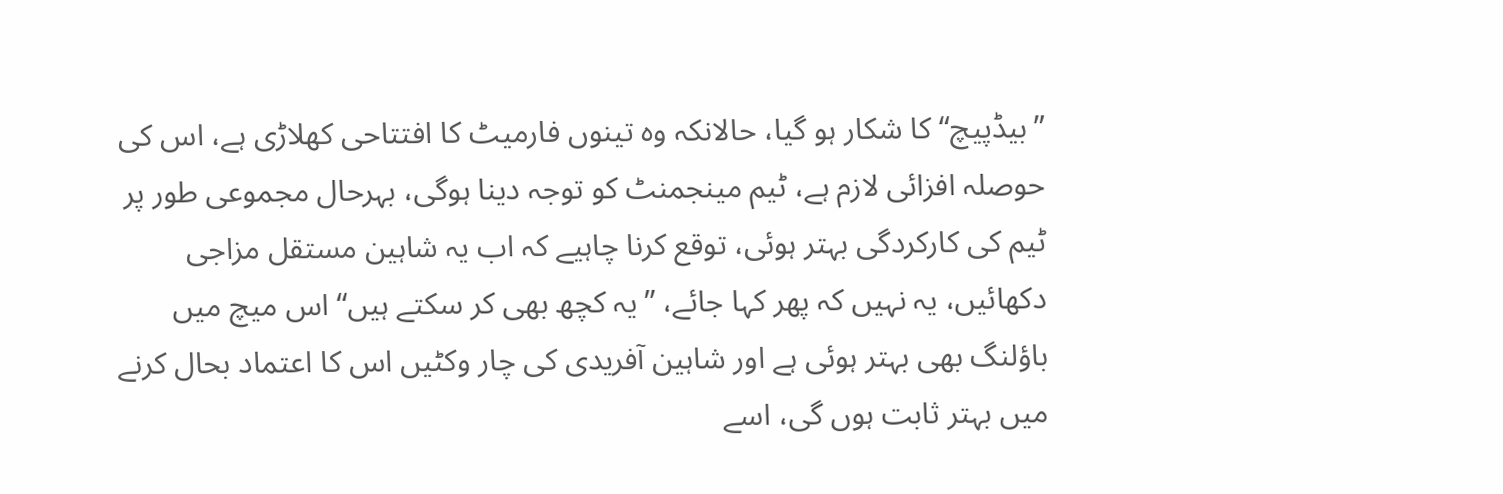”بیڈپیچ“ کا شکار ہو گیا، حالانکہ وہ تینوں فارمیٹ کا افتتاحی کھلاڑی ہے، اس کی حوصلہ افزائی لازم ہے، ٹیم مینجمنٹ کو توجہ دینا ہوگی، بہرحال مجموعی طور پر ٹیم کی کارکردگی بہتر ہوئی، توقع کرنا چاہیے کہ اب یہ شاہین مستقل مزاجی دکھائیں، یہ نہیں کہ پھر کہا جائے، ”یہ کچھ بھی کر سکتے ہیں“ اس میچ میں باؤلنگ بھی بہتر ہوئی ہے اور شاہین آفریدی کی چار وکٹیں اس کا اعتماد بحال کرنے میں بہتر ثابت ہوں گی، اسے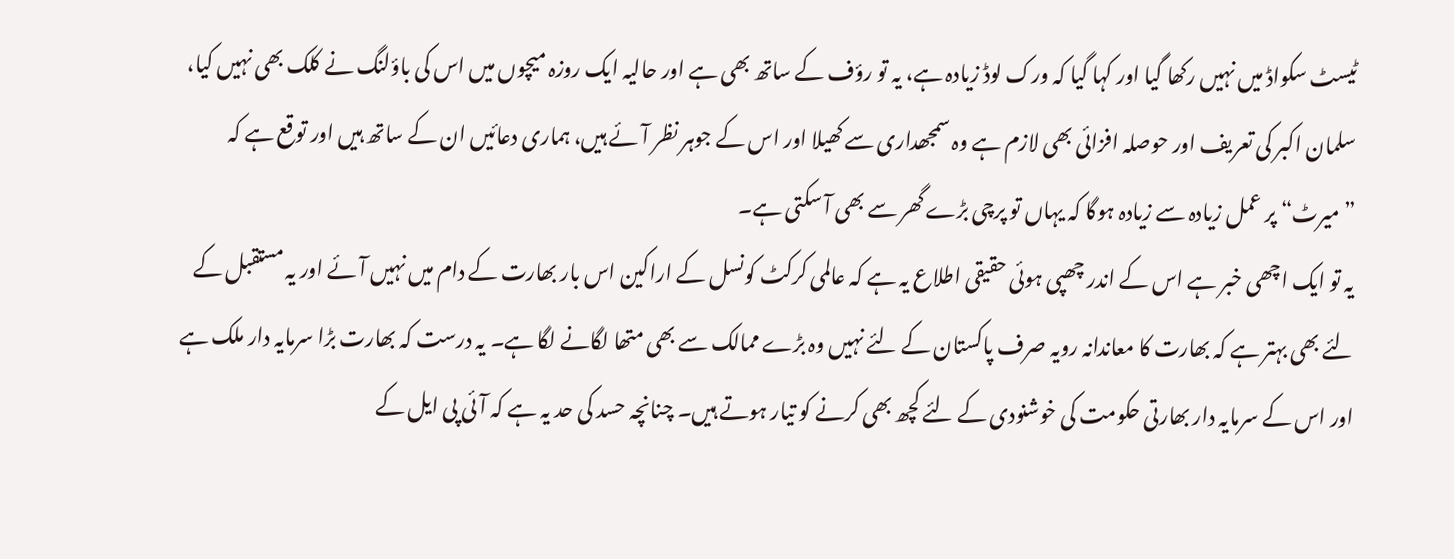ٹیسٹ سکواڈ میں نہیں رکھا گیا اور کہا گیا کہ ورک لوڈ زیادہ ہے، یہ تو رؤف کے ساتھ بھی ہے اور حالیہ ایک روزہ میچوں میں اس کی باؤلنگ نے کلک بھی نہیں کیا، سلمان اکبر کی تعریف اور حوصلہ افزائی بھی لازم ہے وہ سمجھداری سے کھیلا اور اس کے جوہر نظر آئے ہیں، ہماری دعائیں ان کے ساتھ ہیں اور توقع ہے کہ ”میرٹ“ پر عمل زیادہ سے زیادہ ہوگا کہ یہاں تو پرچی بڑے گھر سے بھی آ سکتی ہے۔
یہ تو ایک اچھی خبر ہے اس کے اندر چھپی ہوئی حقیقی اطلاع یہ ہے کہ عالمی کرکٹ کونسل کے اراکین اس بار بھارت کے دام میں نہیں آئے اور یہ مستقبل کے لئے بھی بہتر ہے کہ بھارت کا معاندانہ رویہ صرف پاکستان کے لئے نہیں وہ بڑے ممالک سے بھی متھا لگانے لگا ہے۔ یہ درست کہ بھارت بڑا سرمایہ دار ملک ہے اور اس کے سرمایہ دار بھارتی حکومت کی خوشنودی کے لئے کچھ بھی کرنے کو تیار ہوتے ہیں۔ چنانچہ حسد کی حد یہ ہے کہ آئی پی ایل کے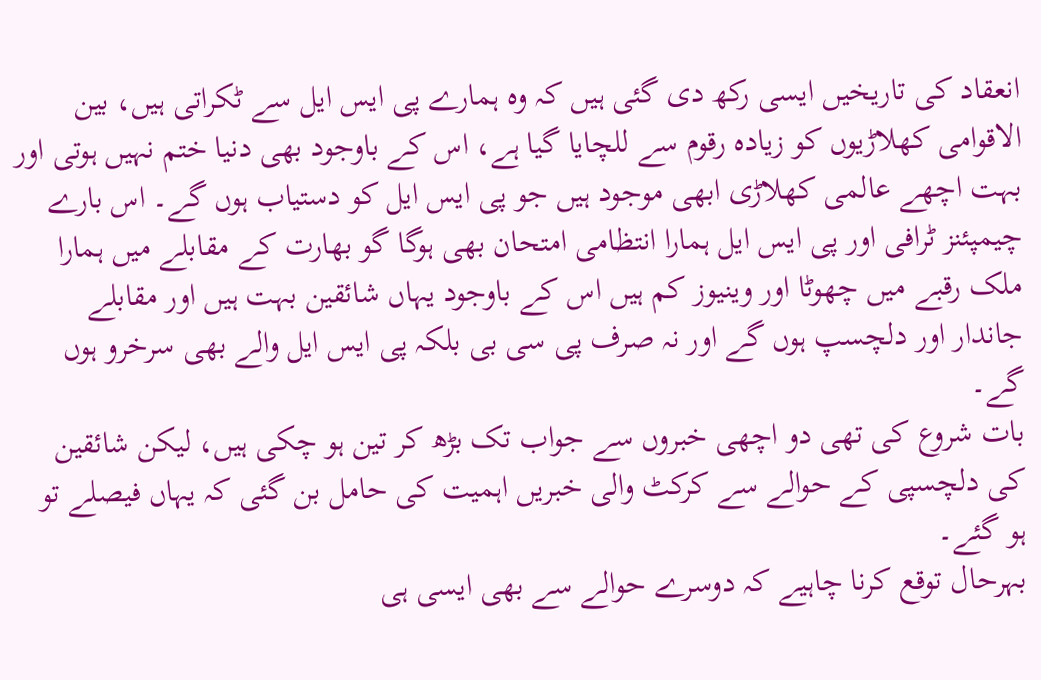انعقاد کی تاریخیں ایسی رکھ دی گئی ہیں کہ وہ ہمارے پی ایس ایل سے ٹکراتی ہیں، بین الاقوامی کھلاڑیوں کو زیادہ رقوم سے للچایا گیا ہے، اس کے باوجود بھی دنیا ختم نہیں ہوتی اور بہت اچھے عالمی کھلاڑی ابھی موجود ہیں جو پی ایس ایل کو دستیاب ہوں گے۔ اس بارے چیمپئنز ٹرافی اور پی ایس ایل ہمارا انتظامی امتحان بھی ہوگا گو بھارت کے مقابلے میں ہمارا ملک رقبے میں چھوٹا اور وینیوز کم ہیں اس کے باوجود یہاں شائقین بہت ہیں اور مقابلے جاندار اور دلچسپ ہوں گے اور نہ صرف پی سی بی بلکہ پی ایس ایل والے بھی سرخرو ہوں گے۔
بات شروع کی تھی دو اچھی خبروں سے جواب تک بڑھ کر تین ہو چکی ہیں، لیکن شائقین کی دلچسپی کے حوالے سے کرکٹ والی خبریں اہمیت کی حامل بن گئی کہ یہاں فیصلے تو ہو گئے۔
بہرحال توقع کرنا چاہیے کہ دوسرے حوالے سے بھی ایسی ہی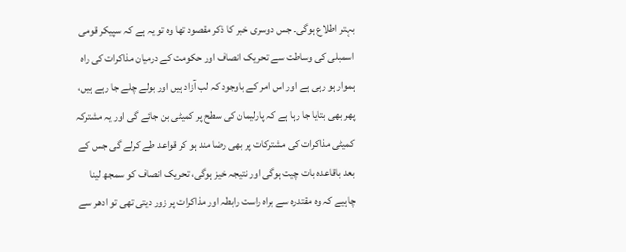بہتر اطلاع ہوگی۔ جس دوسری خبر کا ذکر مقصود تھا وہ تو یہ ہے کہ سپیکر قومی اسمبلی کی وساطت سے تحریک انصاف اور حکومت کے درمیان مذاکرات کی راہ ہموار ہو رہی ہے اور اس امر کے باوجود کہ لب آزاد ہیں اور بولے چلے جا رہے ہیں، پھر بھی بتایا جا رہا ہے کہ پارلیمان کی سطح پر کمیٹی بن جائے گی اور یہ مشترکہ کمیٹی مذاکرات کی مشترکات پر بھی رضا مند ہو کر قواعد طے کرلے گی جس کے بعد باقاعدہ بات چیت ہوگی اور نتیجہ خیز ہوگی، تحریک انصاف کو سمجھ لینا چاہیے کہ وہ مقتدرہ سے براہ راست رابطہ اور مذاکرات پر زور دیتی تھی تو ادھر سے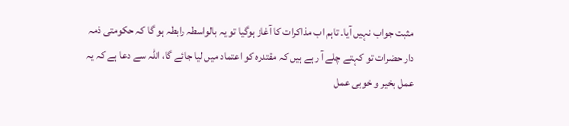مثبت جواب نہیں آیا۔ تاہم اب مذاکرات کا آغاز ہوگیا تو یہ بالواسطہ رابطہ ہو گا کہ حکومتی ذمہ دار حضرات تو کہتے چلے آ رہے ہیں کہ مقتدرہ کو اعتماد میں لیا جائے گا، اللہ سے دعا ہے کہ یہ عمل بخیر و خوبی عمل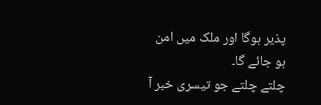پذیر ہوگا اور ملک میں امن ہو جائے گا۔
چلتے چلتے جو تیسری خبر آ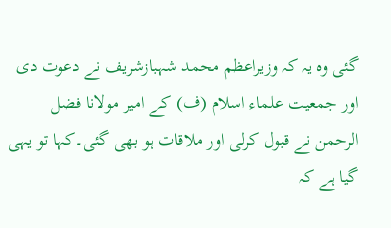گئی وہ یہ کہ وزیراعظم محمد شہبازشریف نے دعوت دی اور جمعیت علماء اسلام (ف) کے امیر مولانا فضل الرحمن نے قبول کرلی اور ملاقات ہو بھی گئی۔کہا تو یہی گیا ہے کہ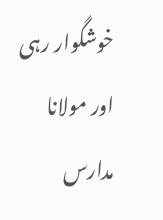خوشگوار رہی اور مولانا مدارس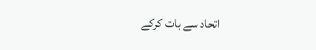اتحاد سے بات کرکے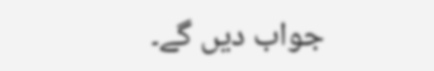جواب دیں گے۔